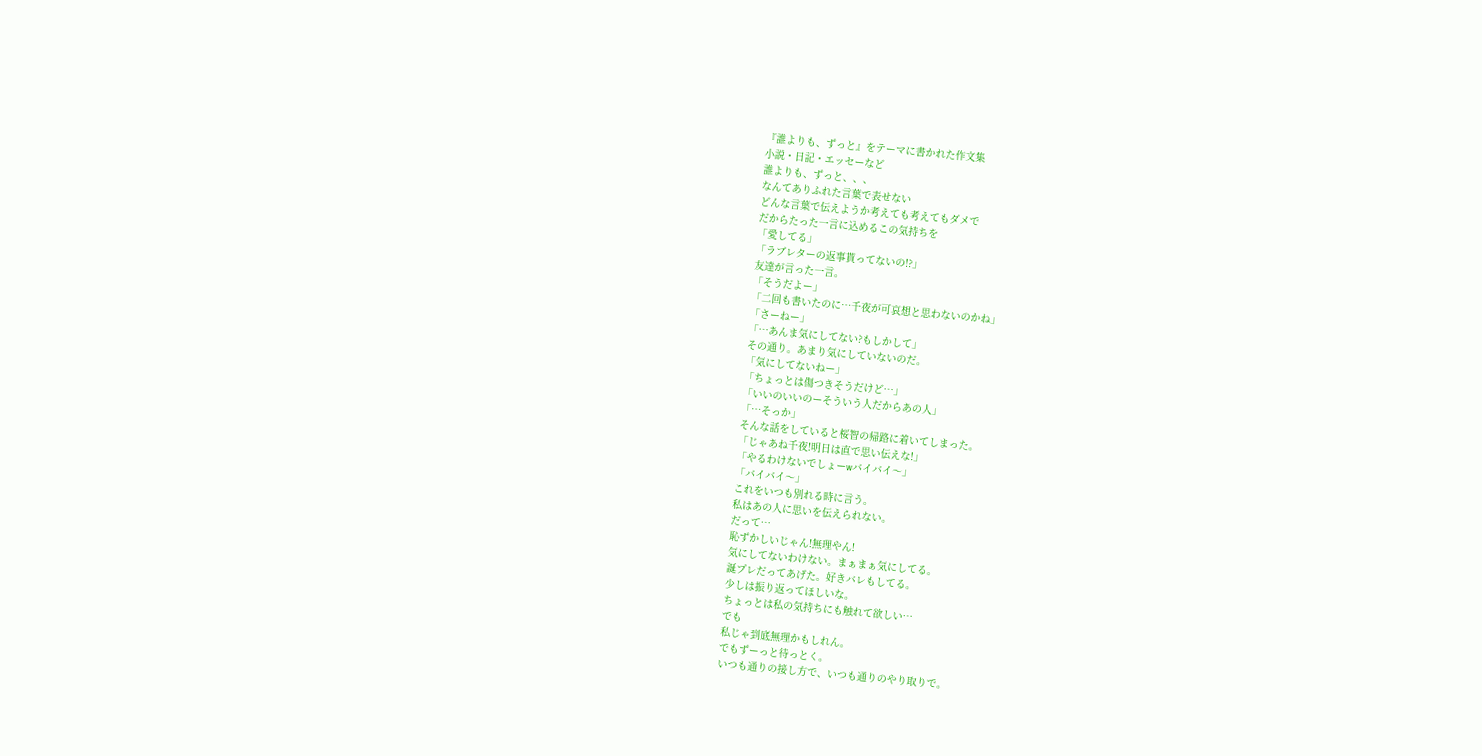『誰よりも、ずっと』をテーマに書かれた作文集
小説・日記・エッセーなど
誰よりも、ずっと、、、
なんてありふれた言葉で表せない
どんな言葉で伝えようか考えても考えてもダメで
だからたった一言に込めるこの気持ちを
「愛してる」
「ラブレターの返事貰ってないの!?」
友達が言った一言。
「そうだよー」
「二回も書いたのに…千夜が可哀想と思わないのかね」
「さーねー」
「…あんま気にしてない?もしかして」
その通り。あまり気にしていないのだ。
「気にしてないねー」
「ちょっとは傷つきそうだけど…」
「いいのいいのーそういう人だからあの人」
「…そっか」
そんな話をしていると桜智の帰路に着いてしまった。
「じゃあね千夜!明日は直で思い伝えな!」
「やるわけないでしょーwバイバイ〜」
「バイバイ〜」
これをいつも別れる時に言う。
私はあの人に思いを伝えられない。
だって…
恥ずかしいじゃん!無理やん!
気にしてないわけない。まぁまぁ気にしてる。
誕プレだってあげた。好きバレもしてる。
少しは振り返ってほしいな。
ちょっとは私の気持ちにも触れて欲しい…
でも
私じゃ到底無理かもしれん。
でもずーっと待っとく。
いつも通りの接し方で、いつも通りのやり取りで。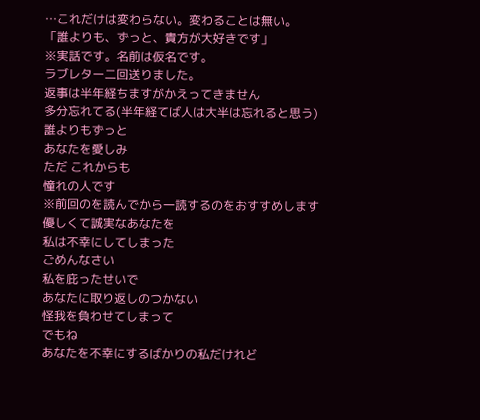…これだけは変わらない。変わることは無い。
「誰よりも、ずっと、貴方が大好きです」
※実話です。名前は仮名です。
ラブレター二回送りました。
返事は半年経ちますがかえってきません
多分忘れてる(半年経てば人は大半は忘れると思う)
誰よりもずっと
あなたを愛しみ
ただ これからも
憧れの人です
※前回のを読んでから一読するのをおすすめします
優しくて誠実なあなたを
私は不幸にしてしまった
ごめんなさい
私を庇ったせいで
あなたに取り返しのつかない
怪我を負わせてしまって
でもね
あなたを不幸にするばかりの私だけれど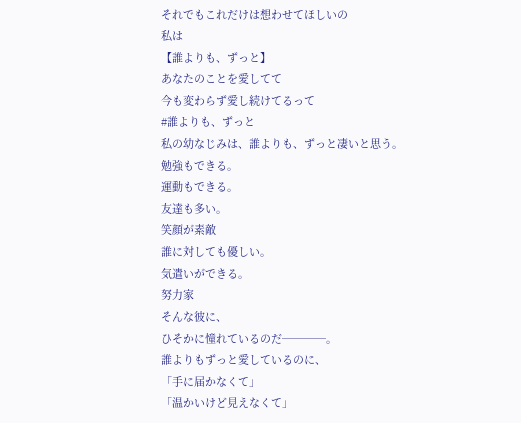それでもこれだけは想わせてほしいの
私は
【誰よりも、ずっと】
あなたのことを愛してて
今も変わらず愛し続けてるって
#誰よりも、ずっと
私の幼なじみは、誰よりも、ずっと凄いと思う。
勉強もできる。
運動もできる。
友達も多い。
笑顔が素敵
誰に対しても優しい。
気遣いができる。
努力家
そんな彼に、
ひそかに憧れているのだ────。
誰よりもずっと愛しているのに、
「手に届かなくて」
「温かいけど見えなくて」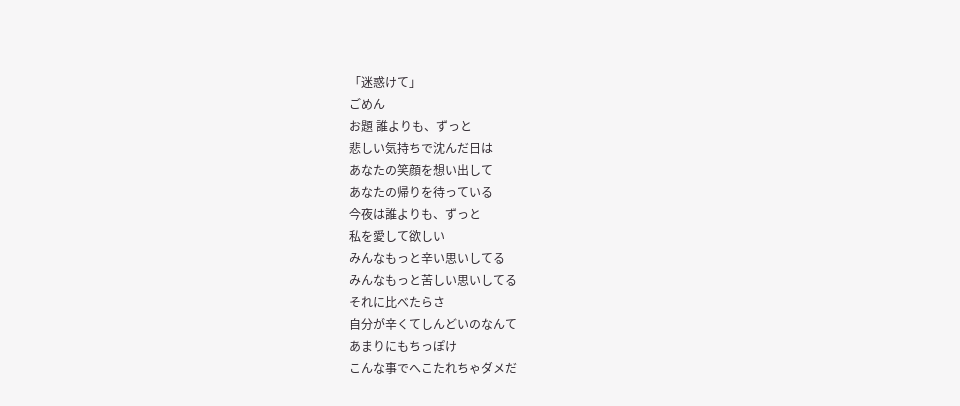「迷惑けて」
ごめん
お題 誰よりも、ずっと
悲しい気持ちで沈んだ日は
あなたの笑顔を想い出して
あなたの帰りを待っている
今夜は誰よりも、ずっと
私を愛して欲しい
みんなもっと辛い思いしてる
みんなもっと苦しい思いしてる
それに比べたらさ
自分が辛くてしんどいのなんて
あまりにもちっぽけ
こんな事でへこたれちゃダメだ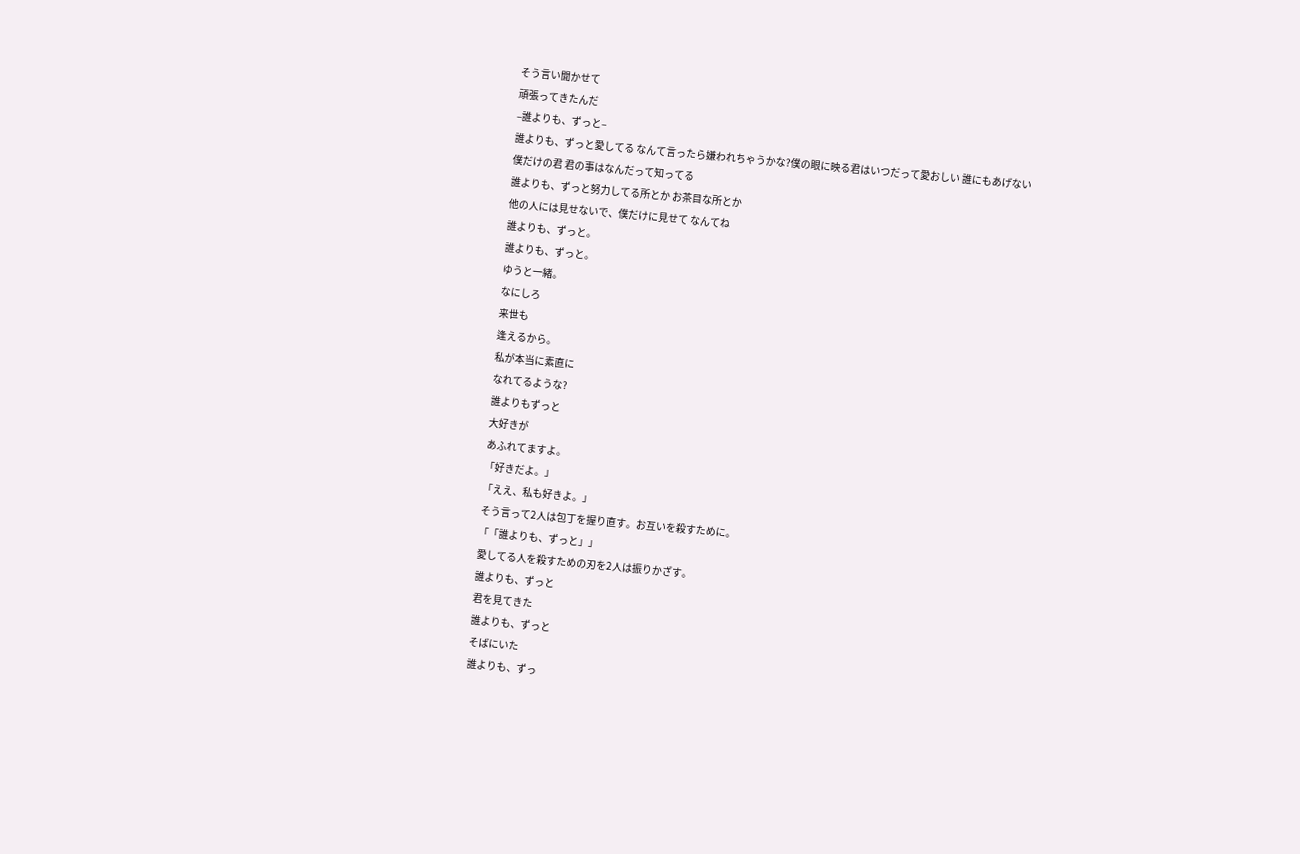そう言い聞かせて
頑張ってきたんだ
–誰よりも、ずっと–
誰よりも、ずっと愛してる なんて言ったら嫌われちゃうかな?僕の眼に映る君はいつだって愛おしい 誰にもあげない
僕だけの君 君の事はなんだって知ってる
誰よりも、ずっと努力してる所とか お茶目な所とか
他の人には見せないで、僕だけに見せて なんてね
誰よりも、ずっと。
誰よりも、ずっと。
ゆうと一緒。
なにしろ
来世も
逢えるから。
私が本当に素直に
なれてるような?
誰よりもずっと
大好きが
あふれてますよ。
「好きだよ。」
「ええ、私も好きよ。」
そう言って2人は包丁を握り直す。お互いを殺すために。
「「誰よりも、ずっと」」
愛してる人を殺すための刃を2人は振りかざす。
誰よりも、ずっと
君を見てきた
誰よりも、ずっと
そばにいた
誰よりも、ずっ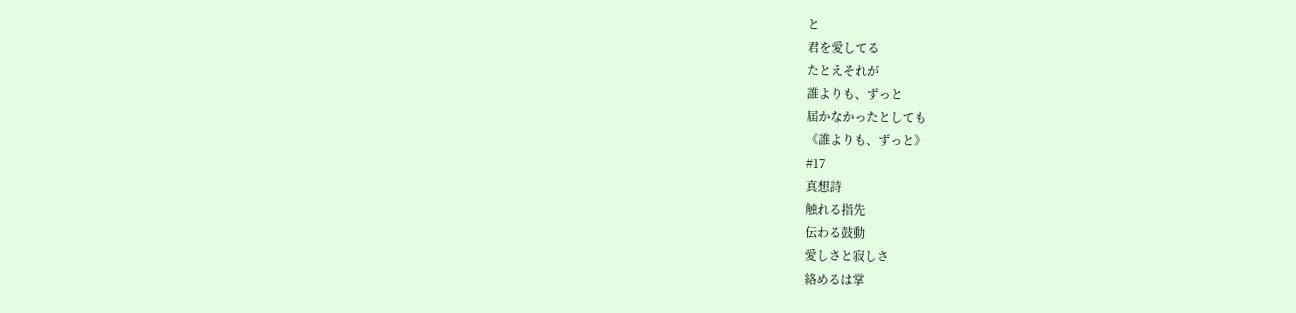と
君を愛してる
たとえそれが
誰よりも、ずっと
届かなかったとしても
《誰よりも、ずっと》
#17
真想詩
触れる指先
伝わる鼓動
愛しさと寂しさ
絡めるは掌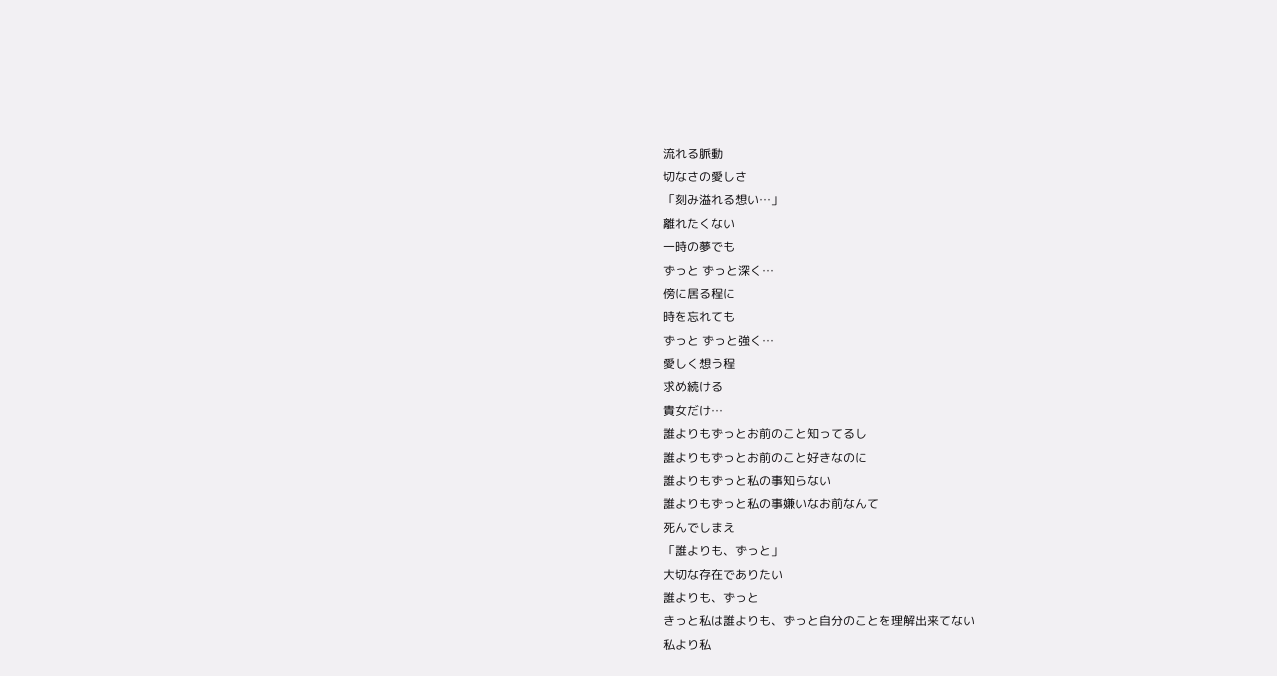流れる脈動
切なさの愛しさ
「刻み溢れる想い…」
離れたくない
一時の夢でも
ずっと ずっと深く…
傍に居る程に
時を忘れても
ずっと ずっと強く…
愛しく想う程
求め続ける
貴女だけ…
誰よりもずっとお前のこと知ってるし
誰よりもずっとお前のこと好きなのに
誰よりもずっと私の事知らない
誰よりもずっと私の事嫌いなお前なんて
死んでしまえ
「誰よりも、ずっと」
大切な存在でありたい
誰よりも、ずっと
きっと私は誰よりも、ずっと自分のことを理解出来てない
私より私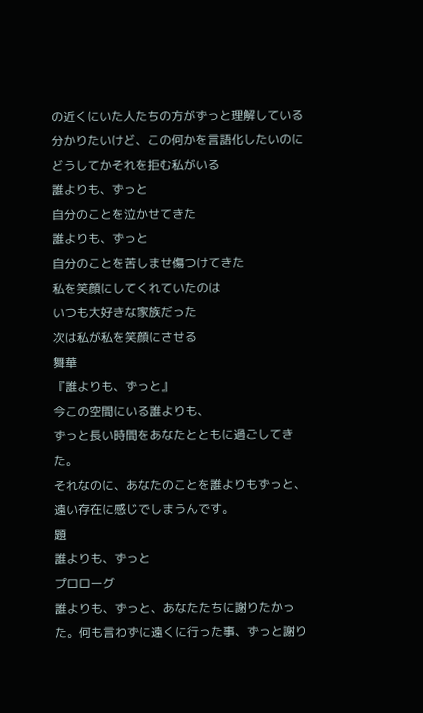の近くにいた人たちの方がずっと理解している
分かりたいけど、この何かを言語化したいのに
どうしてかそれを拒む私がいる
誰よりも、ずっと
自分のことを泣かせてきた
誰よりも、ずっと
自分のことを苦しませ傷つけてきた
私を笑顔にしてくれていたのは
いつも大好きな家族だった
次は私が私を笑顔にさせる
舞華
『誰よりも、ずっと』
今この空間にいる誰よりも、
ずっと長い時間をあなたとともに過ごしてきた。
それなのに、あなたのことを誰よりもずっと、
遠い存在に感じでしまうんです。
題
誰よりも、ずっと
プロローグ
誰よりも、ずっと、あなたたちに謝りたかった。何も言わずに遠くに行った事、ずっと謝り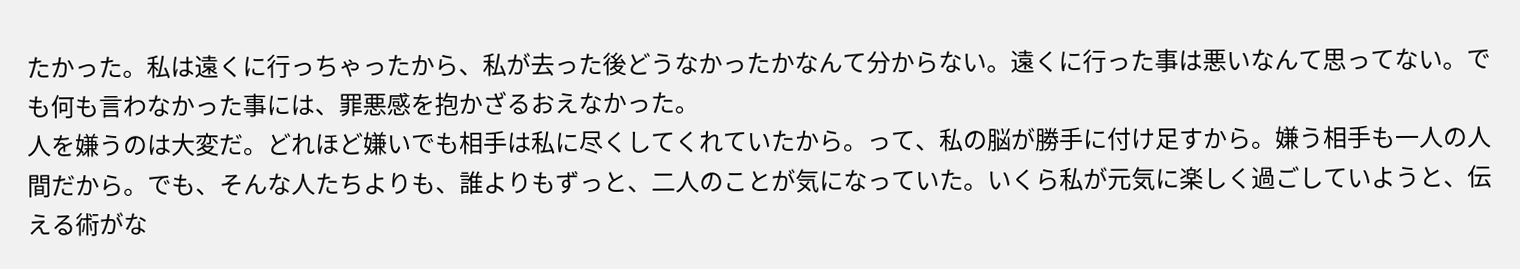たかった。私は遠くに行っちゃったから、私が去った後どうなかったかなんて分からない。遠くに行った事は悪いなんて思ってない。でも何も言わなかった事には、罪悪感を抱かざるおえなかった。
人を嫌うのは大変だ。どれほど嫌いでも相手は私に尽くしてくれていたから。って、私の脳が勝手に付け足すから。嫌う相手も一人の人間だから。でも、そんな人たちよりも、誰よりもずっと、二人のことが気になっていた。いくら私が元気に楽しく過ごしていようと、伝える術がな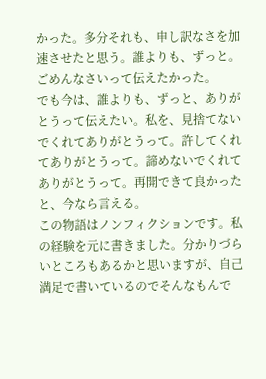かった。多分それも、申し訳なさを加速させたと思う。誰よりも、ずっと。ごめんなさいって伝えたかった。
でも今は、誰よりも、ずっと、ありがとうって伝えたい。私を、見捨てないでくれてありがとうって。許してくれてありがとうって。諦めないでくれてありがとうって。再開できて良かったと、今なら言える。
この物語はノンフィクションです。私の経験を元に書きました。分かりづらいところもあるかと思いますが、自己満足で書いているのでそんなもんで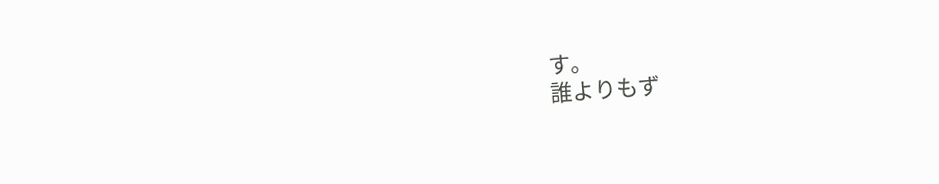す。
誰よりもず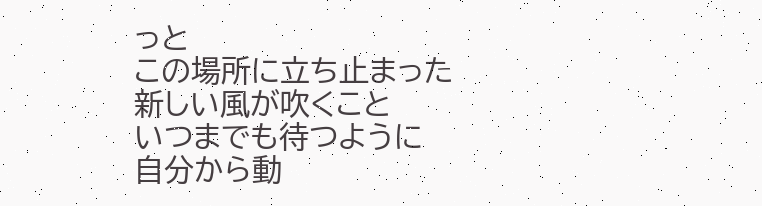っと
この場所に立ち止まった
新しい風が吹くこと
いつまでも待つように
自分から動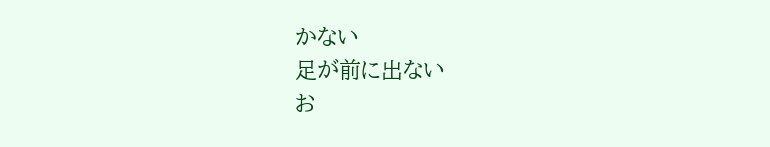かない
足が前に出ない
お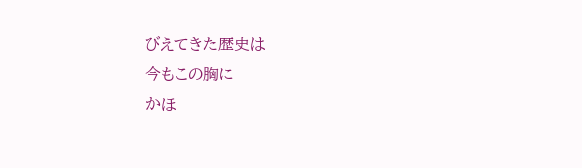びえてきた歴史は
今もこの胸に
かほ